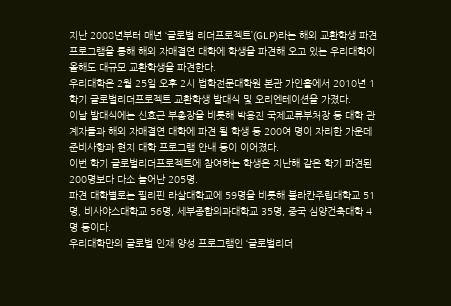지난 2008년부터 매년 ‘글로벌 리더프로젝트’(GLP)라는 해외 교환학생 파견 프로그램을 통해 해외 자매결연 대학에 학생을 파견해 오고 있는 우리대학이 올해도 대규모 교환학생을 파견한다.
우리대학은 2월 25일 오후 2시 법학전문대학원 본관 가인홀에서 2010년 1학기 글로벌리더프로젝트 교환학생 발대식 및 오리엔테이션을 가졌다.
이날 발대식에는 신효근 부총장을 비롯해 박용진 국제교류부처장 등 대학 관계자들과 해외 자매결연 대학에 파견 될 학생 등 200여 명이 자리한 가운데 준비사항과 현지 대학 프로그램 안내 등이 이어졌다.
이번 학기 글로벌리더프로젝트에 참여하는 학생은 지난해 같은 학기 파견된 200명보다 다소 늘어난 205명.
파견 대학별로는 필리핀 라살대학교에 59명을 비롯해 불라칸주립대학교 51명, 비사야스대학교 56명, 세부종합의과대학교 35명, 중국 심양건축대학 4명 등이다.
우리대학만의 글로벌 인재 양성 프로그램인 ‘글로벌리더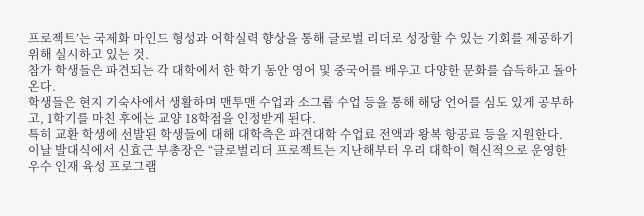프로젝트’는 국제화 마인드 형성과 어학실력 향상을 통해 글로벌 리더로 성장할 수 있는 기회를 제공하기 위해 실시하고 있는 것.
참가 학생들은 파견되는 각 대학에서 한 학기 동안 영어 및 중국어를 배우고 다양한 문화를 습득하고 돌아온다.
학생들은 현지 기숙사에서 생활하며 맨투맨 수업과 소그룹 수업 등을 통해 해당 언어를 심도 있게 공부하고, 1학기를 마친 후에는 교양 18학점을 인정받게 된다.
특히 교환 학생에 선발된 학생들에 대해 대학측은 파견대학 수업료 전액과 왕복 항공료 등을 지원한다.
이날 발대식에서 신효근 부총장은 “글로벌리더 프로젝트는 지난해부터 우리 대학이 혁신적으로 운영한 우수 인재 육성 프로그램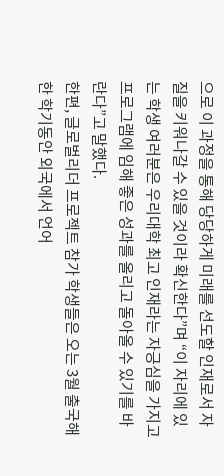으로 이 과정을 통해 당당하게 미래를 선도할 인재로서 자질을 키워나갈 수 있을 것이라 확신한다”며 “이 자리에 있는 학생 여러분은 우리대학 최고 인재라는 자긍심을 가지고 프로그램에 임해 좋은 성과를 올리고 돌아올 수 있기를 바란다”고 말했다.
한편, 글로벌리더 프로젝트 참가 학생들은 오는 3월 출국해 한 학기동안 외국에서 언어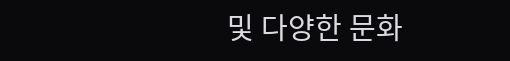및 다양한 문화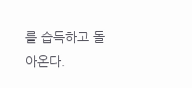를 습득하고 돌아온다.